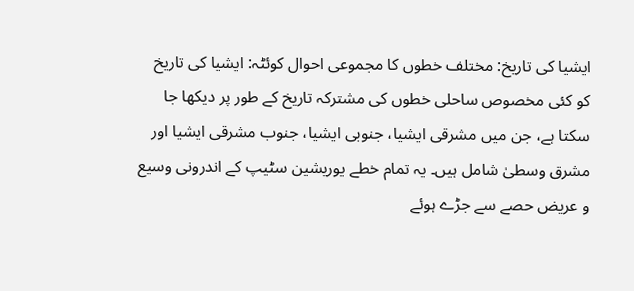ایشیا کی تاریخ: مختلف خطوں کا مجموعی احوال کوئٹہ: ایشیا کی تاریخ کو کئی مخصوص ساحلی خطوں کی مشترکہ تاریخ کے طور پر دیکھا جا سکتا ہے، جن میں مشرقی ایشیا، جنوبی ایشیا، جنوب مشرقی ایشیا اور مشرق وسطیٰ شامل ہیں۔ یہ تمام خطے یوریشین سٹیپ کے اندرونی وسیع و عریض حصے سے جڑے ہوئے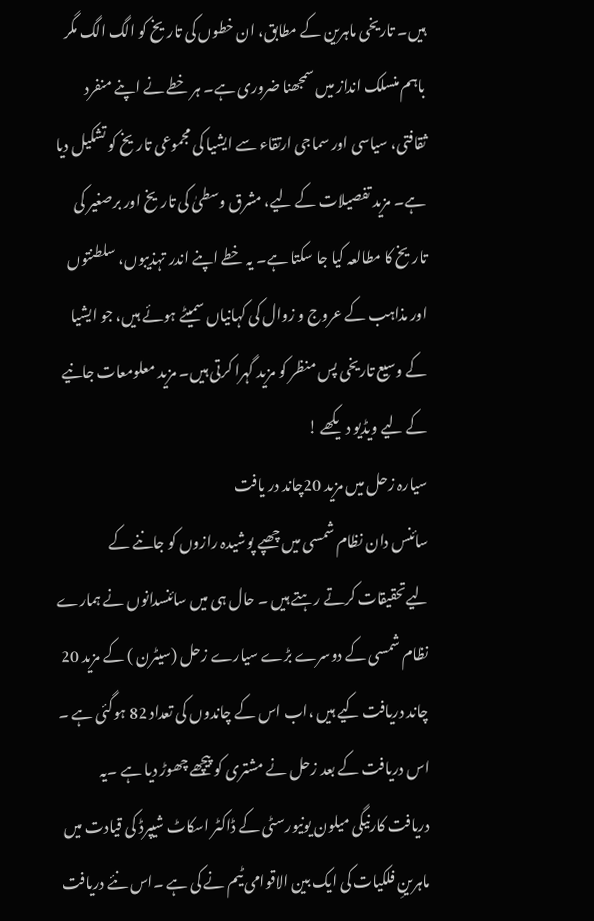ہیں۔ تاریخی ماہرین کے مطابق، ان خطوں کی تاریخ کو الگ الگ مگر باہم منسلک انداز میں سمجھنا ضروری ہے۔ ہر خطے نے اپنے منفرد ثقافتی، سیاسی اور سماجی ارتقاء سے ایشیا کی مجموعی تاریخ کو تشکیل دیا ہے۔ مزید تفصیلات کے لیے، مشرق وسطیٰ کی تاریخ اور برصغیر کی تاریخ کا مطالعہ کیا جا سکتا ہے۔ یہ خطے اپنے اندر تہذیبوں، سلطنتوں اور مذاہب کے عروج و زوال کی کہانیاں سمیٹے ہوئے ہیں، جو ایشیا کے وسیع تاریخی پس منظر کو مزید گہرا کرتی ہیں۔ مزید معلومعات جانیے کے لیے ویڈیو دیکھے !
سیارہ زحل میں مزید 20چاند در یافت
سائنس دان نظام شمسی میں چھپے پوشیدہ رازوں کو جاننے کے لیےتحقیقات کرتے رہتے ہیں ۔ حال ہی میں سائنسدانوں نے ہمارے نظام شمسی کے دوسرے بڑے سیارے زحل (سیٹرن ) کے مزید 20 چاند دریافت کیے ہیں ،اب اس کے چاندوں کی تعداد 82 ہوگئی ہے ۔
اس دریافت کے بعد زحل نے مشتری کو پیچھے چھوڑ دیا ہے ۔یہ دریافت کارنیگی میلون یونیورسٹی کے ڈاکٹر اسکاٹ شیپرڈ کی قیادت میں ماہرینِ فلکیات کی ایک بین الاقوامی ٹیم نے کی ہے ۔اس نئے دریافت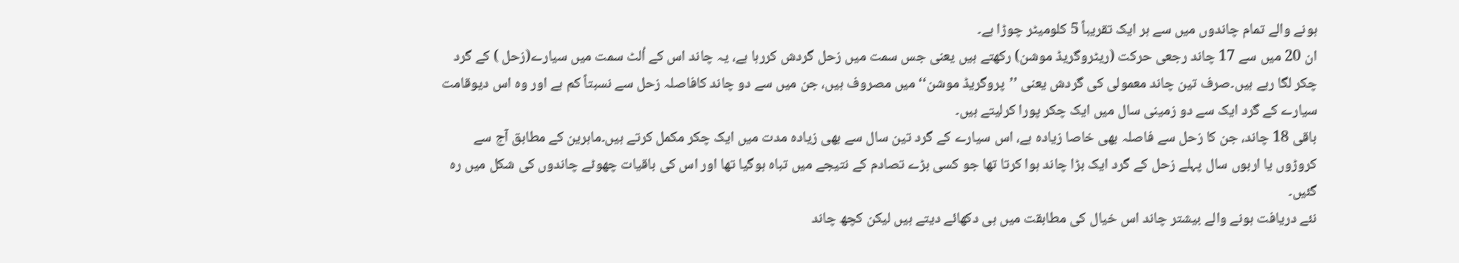ہونے والے تمام چاندوں میں سے ہر ایک تقریباً 5 کلومیٹر چوڑا ہے۔
ان 20 میں سے 17 چاند رجعی حرکت (ریٹروگریڈ موشن) رکھتے ہیں یعنی جس سمت میں زحل گردش کررہا ہے، یہ چاند اس کے اُلٹ سمت میں سیارے(زحل ) کے گرد چکر لگا رہے ہیں۔صرف تین چاند معمولی کی گردش یعنی ’’پروگریڈ موشن‘‘ میں مصروف ہیں، جن میں سے دو چاند کافاصلہ زحل سے نسبتاً کم ہے اور وہ اس دیوقامت سیارے کے گرد ایک سے دو زمینی سال میں ایک چکر پورا کرلیتے ہیں۔
باقی 18 چاند، جن کا زحل سے فاصلہ بھی خاصا زیادہ ہے، اس سیارے کے گرد تین سال سے بھی زیادہ مدت میں ایک چکر مکمل کرتے ہیں۔ماہرین کے مطابق آج سے کروڑوں یا اربوں سال پہلے زحل کے گرد ایک بڑا چاند ہوا کرتا تھا جو کسی بڑے تصادم کے نتیجے میں تباہ ہوگیا تھا اور اس کی باقیات چھوٹے چاندوں کی شکل میں رہ گئیں۔
نئے دریافت ہونے والے بیشتر چاند اس خیال کی مطابقت میں ہی دکھائے دیتے ہیں لیکن کچھ چاند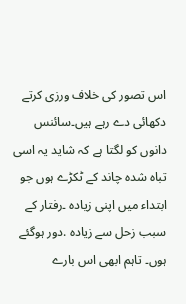اس تصور کی خلاف ورزی کرتے دکھائی دے رہے ہیں۔سائنس دانوں کو لگتا ہے کہ شاید یہ اسی تباہ شدہ چاند کے ٹکڑے ہوں جو ابتداء میں اپنی زیادہ ۔رفتار کے سبب زحل سے زیادہ .دور ہوگئے ہوں۔ تاہم ابھی اس بارے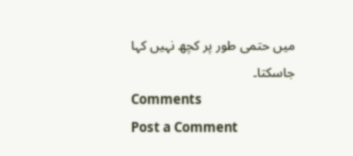میں حتمی طور پر کچھ نہیں کہا جاسکتا۔
Comments
Post a Comment